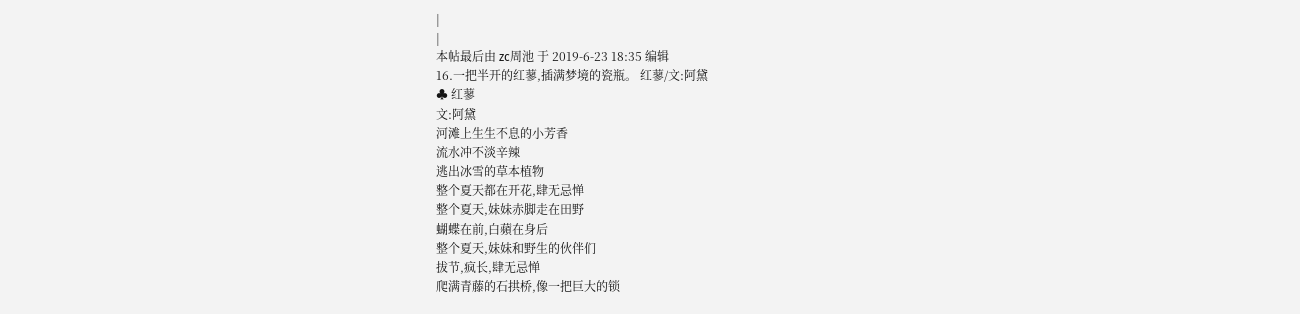|
|
本帖最后由 zc周池 于 2019-6-23 18:35 编辑
16.一把半开的红蓼,插满梦境的瓷瓶。 红蓼/文:阿黛
♣ 红蓼
文:阿黛
河滩上生生不息的小芳香
流水冲不淡辛辣
逃出冰雪的草本植物
整个夏天都在开花,肆无忌惮
整个夏天,妹妹赤脚走在田野
蝴蝶在前,白蘋在身后
整个夏天,妹妹和野生的伙伴们
拔节,疯长,肆无忌惮
爬满青藤的石拱桥,像一把巨大的锁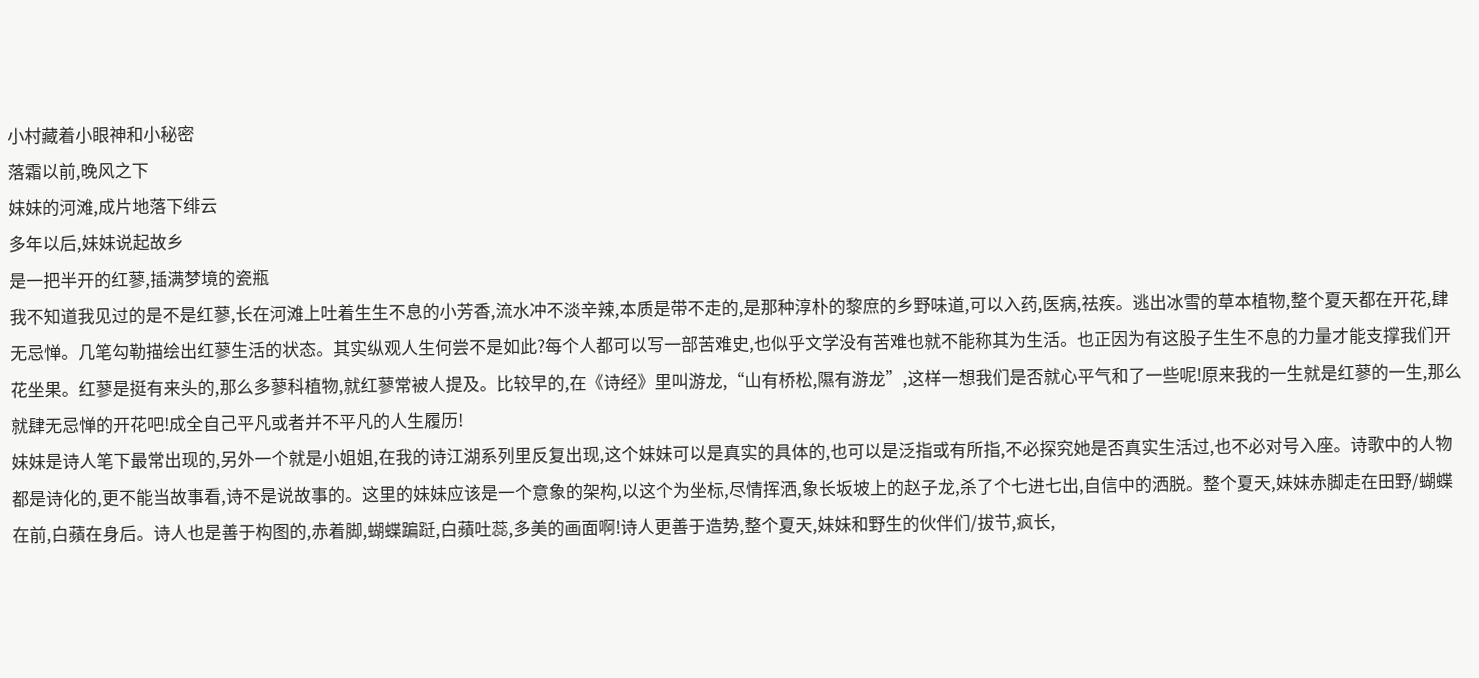小村藏着小眼神和小秘密
落霜以前,晚风之下
妹妹的河滩,成片地落下绯云
多年以后,妹妹说起故乡
是一把半开的红蓼,插满梦境的瓷瓶
我不知道我见过的是不是红蓼,长在河滩上吐着生生不息的小芳香,流水冲不淡辛辣,本质是带不走的,是那种淳朴的黎庶的乡野味道,可以入药,医病,祛疾。逃出冰雪的草本植物,整个夏天都在开花,肆无忌惮。几笔勾勒描绘出红蓼生活的状态。其实纵观人生何尝不是如此?每个人都可以写一部苦难史,也似乎文学没有苦难也就不能称其为生活。也正因为有这股子生生不息的力量才能支撑我们开花坐果。红蓼是挺有来头的,那么多蓼科植物,就红蓼常被人提及。比较早的,在《诗经》里叫游龙,“山有桥松,隰有游龙”,这样一想我们是否就心平气和了一些呢!原来我的一生就是红蓼的一生,那么就肆无忌惮的开花吧!成全自己平凡或者并不平凡的人生履历!
妹妹是诗人笔下最常出现的,另外一个就是小姐姐,在我的诗江湖系列里反复出现,这个妹妹可以是真实的具体的,也可以是泛指或有所指,不必探究她是否真实生活过,也不必对号入座。诗歌中的人物都是诗化的,更不能当故事看,诗不是说故事的。这里的妹妹应该是一个意象的架构,以这个为坐标,尽情挥洒,象长坂坡上的赵子龙,杀了个七进七出,自信中的洒脱。整个夏天,妹妹赤脚走在田野/蝴蝶在前,白蘋在身后。诗人也是善于构图的,赤着脚,蝴蝶蹁跹,白蘋吐蕊,多美的画面啊!诗人更善于造势,整个夏天,妹妹和野生的伙伴们/拔节,疯长,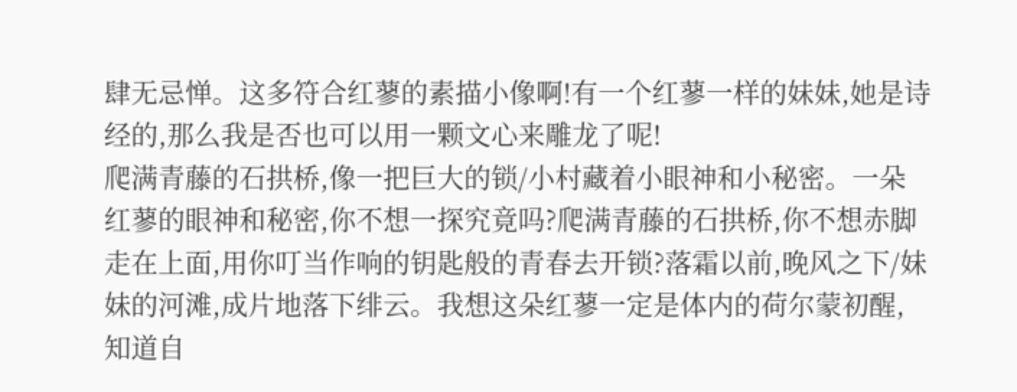肆无忌惮。这多符合红蓼的素描小像啊!有一个红蓼一样的妹妹,她是诗经的,那么我是否也可以用一颗文心来雕龙了呢!
爬满青藤的石拱桥,像一把巨大的锁/小村藏着小眼神和小秘密。一朵红蓼的眼神和秘密,你不想一探究竟吗?爬满青藤的石拱桥,你不想赤脚走在上面,用你叮当作响的钥匙般的青春去开锁?落霜以前,晚风之下/妹妹的河滩,成片地落下绯云。我想这朵红蓼一定是体内的荷尔蒙初醒,知道自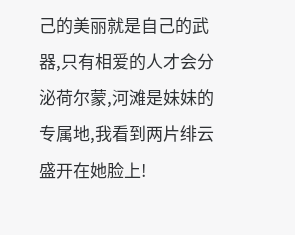己的美丽就是自己的武器,只有相爱的人才会分泌荷尔蒙,河滩是妹妹的专属地,我看到两片绯云盛开在她脸上!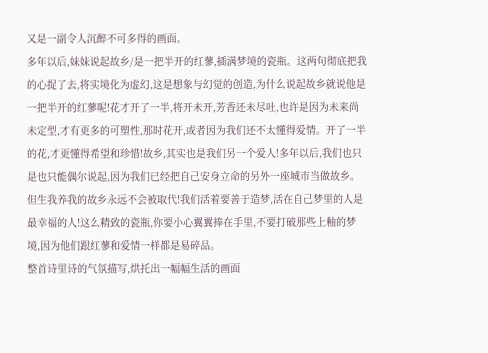又是一副令人沉醉不可多得的画面。
多年以后,妹妹说起故乡/是一把半开的红蓼,插满梦境的瓷瓶。这两句彻底把我的心捉了去,将实境化为虚幻,这是想象与幻觉的创造,为什么说起故乡就说他是一把半开的红蓼呢!花才开了一半,将开未开,芳香还未尽吐,也许是因为未来尚未定型,才有更多的可塑性,那时花开,或者因为我们还不太懂得爱情。开了一半的花,才更懂得希望和珍惜!故乡,其实也是我们另一个爱人!多年以后,我们也只是也只能偶尔说起,因为我们已经把自己安身立命的另外一座城市当做故乡。但生我养我的故乡永远不会被取代!我们活着要善于造梦,活在自己梦里的人是最幸福的人!这么精致的瓷瓶,你要小心翼翼捧在手里,不要打破那些上釉的梦境,因为他们跟红蓼和爱情一样都是易碎品。
整首诗里诗的气氛描写,烘托出一幅幅生活的画面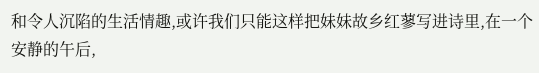和令人沉陷的生活情趣,或许我们只能这样把妹妹故乡红蓼写进诗里,在一个安静的午后,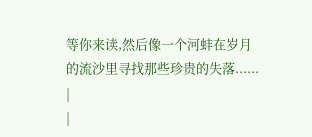等你来读,然后像一个河蚌在岁月的流沙里寻找那些珍贵的失落......
|
|